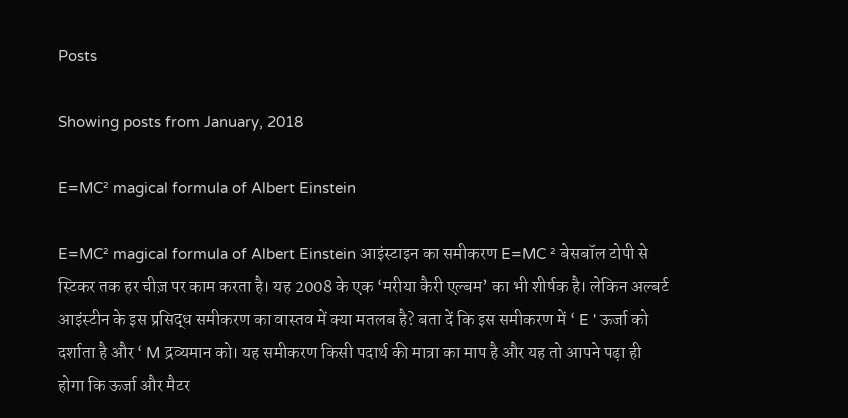Posts

Showing posts from January, 2018

E=MC² magical formula of Albert Einstein

E=MC² magical formula of Albert Einstein आइंस्टाइन का समीकरण E=MC ² बेसबॉल टोपी से स्टिकर तक हर चीज़ पर काम करता है। यह 2008 के एक ‘मरीया कैरी एल्बम’ का भी शीर्षक है। लेकिन अल्बर्ट आइंस्टीन के इस प्रसिद्ध समीकरण का वास्तव में क्या मतलब है? बता दें कि इस समीकरण में ‘ E ' ऊर्जा को दर्शाता है और ‘ M द्रव्यमान को। यह समीकरण किसी पदार्थ की मात्रा का माप है और यह तो आपने पढ़ा ही होगा कि ऊर्जा और मैटर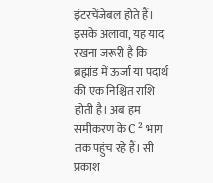इंटरचेंजेबल होते हैं। इसके अलावा, यह याद रखना जरूरी है कि ब्रह्मांड में ऊर्जा या पदार्थ की एक निश्चित राशि होती है। अब हम समीकरण के C ² भाग तक पहुंच रहे हैं। सी प्रकाश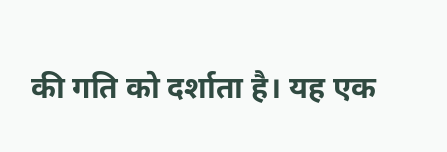की गति को दर्शाता है। यह एक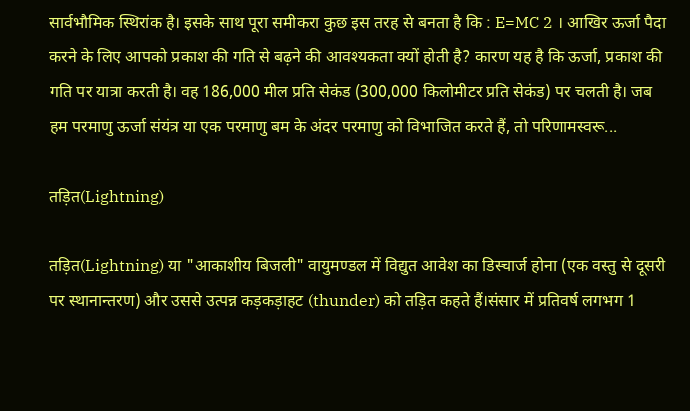सार्वभौमिक स्थिरांक है। इसके साथ पूरा समीकरा कुछ इस तरह से बनता है कि : E=MC 2 । आखिर ऊर्जा पैदा करने के लिए आपको प्रकाश की गति से बढ़ने की आवश्यकता क्यों होती है? कारण यह है कि ऊर्जा, प्रकाश की गति पर यात्रा करती है। वह 186,000 मील प्रति सेकंड (300,000 किलोमीटर प्रति सेकंड) पर चलती है। जब हम परमाणु ऊर्जा संयंत्र या एक परमाणु बम के अंदर परमाणु को विभाजित करते हैं, तो परिणामस्वरू...

तड़ित(Lightning)

तड़ित(Lightning) या "आकाशीय बिजली" वायुमण्डल में विद्युत आवेश का डिस्चार्ज होना (एक वस्तु से दूसरी पर स्थानान्तरण) और उससे उत्पन्न कड़कड़ाहट (thunder) को तड़ित कहते हैं।संसार में प्रतिवर्ष लगभग 1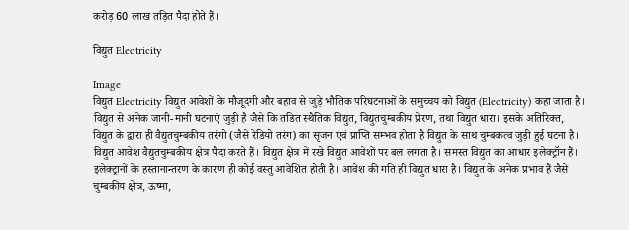करोड़ 60 लाख तड़ित पैदा होते हैं।

विद्युत Electricity

Image
विद्युत Electricity विद्युत आवेशों के मौजूदगी और बहाव से जुड़े भौतिक परिघटनाओं के समुच्चय को विद्युत (Electricity) कहा जाता है। विद्युत से अनेक जानी-मानी घटनाएं जुड़ी है जैसे कि तडित स्थैतिक विद्युत, विद्युतचुम्बकीय प्रेरण, तथा विद्युत धारा। इसके अतिरिक्त, विद्युत के द्वारा ही वैद्युतचुम्बकीय तरंगो (जैसे रेडियो तरंग) का सृजन एवं प्राप्ति सम्भव होता है विद्युत के साथ चुम्बकत्व जुड़ी हुई घटना है। विद्युत आवेश वैद्युतचुम्बकीय क्षेत्र पैदा करते हैं। विद्युत क्षेत्र में रखे विद्युत आवेशों पर बल लगता है। समस्त विद्युत का आधार इलेक्ट्रॉन हैं। इलेक्ट्रानों के हस्तानान्तरण के कारण ही कोई वस्तु आवेशित होती है। आवेश की गति ही विद्युत धारा है। विद्युत के अनेक प्रभाव हैं जैसे चुम्बकीय क्षेत्र, ऊष्मा,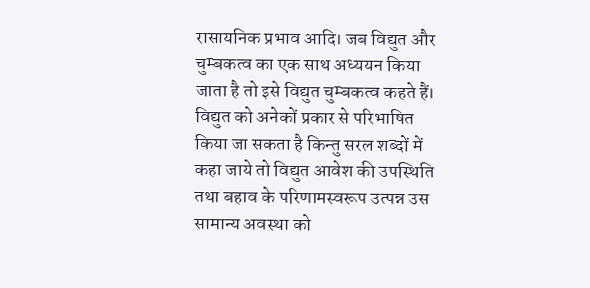रासायनिक प्रभाव आदि। जब विद्युत और चुम्बकत्व का एक साथ अध्ययन किया जाता है तो इसे विद्युत चुम्बकत्व कहते हैं। विद्युत को अनेकों प्रकार से परिभाषित किया जा सकता है किन्तु सरल शब्दों में कहा जाये तो विद्युत आवेश की उपस्थिति तथा बहाव के परिणामस्वरूप उत्पन्न उस सामान्य अवस्था को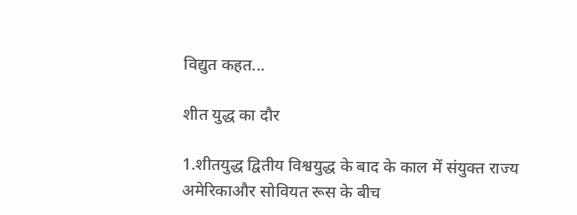विद्युत कहत...

शीत युद्ध का दौर

1.शीतयुद्ध द्वितीय विश्वयुद्ध के बाद के काल में संयुक्त राज्य अमेरिकाऔर सोवियत रूस के बीच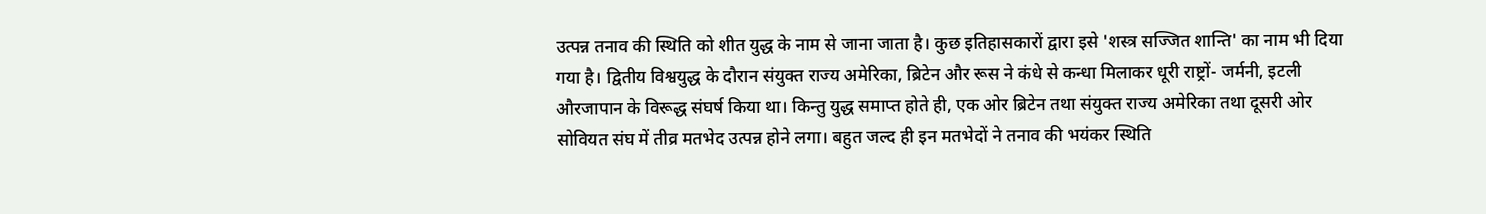उत्पन्न तनाव की स्थिति को शीत युद्ध के नाम से जाना जाता है। कुछ इतिहासकारों द्वारा इसे 'शस्त्र सज्जित शान्ति' का नाम भी दिया गया है। द्वितीय विश्वयुद्ध के दौरान संयुक्त राज्य अमेरिका, ब्रिटेन और रूस ने कंधे से कन्धा मिलाकर धूरी राष्ट्रों- जर्मनी, इटली औरजापान के विरूद्ध संघर्ष किया था। किन्तु युद्ध समाप्त होते ही, एक ओर ब्रिटेन तथा संयुक्त राज्य अमेरिका तथा दूसरी ओर सोवियत संघ में तीव्र मतभेद उत्पन्न होने लगा। बहुत जल्द ही इन मतभेदों ने तनाव की भयंकर स्थिति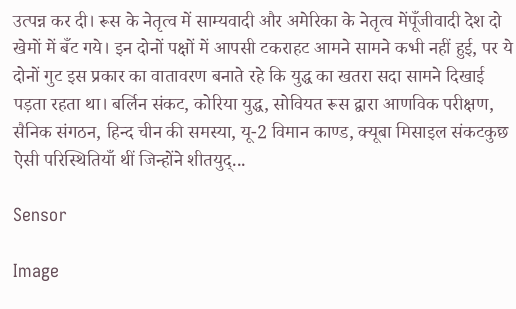उत्पन्न कर दी। रूस के नेतृत्व में साम्यवादी और अमेरिका के नेतृत्व मेंपूँजीवादी देश दो खेमों में बँट गये। इन दोनों पक्षों में आपसी टकराहट आमने सामने कभी नहीं हुई, पर ये दोनों गुट इस प्रकार का वातावरण बनाते रहे कि युद्ध का खतरा सदा सामने दिखाई पड़ता रहता था। बर्लिन संकट, कोरिया युद्ध, सोवियत रूस द्वारा आणविक परीक्षण, सैनिक संगठन, हिन्द चीन की समस्या, यू-2 विमान काण्ड, क्यूबा मिसाइल संकटकुछ ऐसी परिस्थितियाँ थीं जिन्होंने शीतयुद्...

Sensor

Image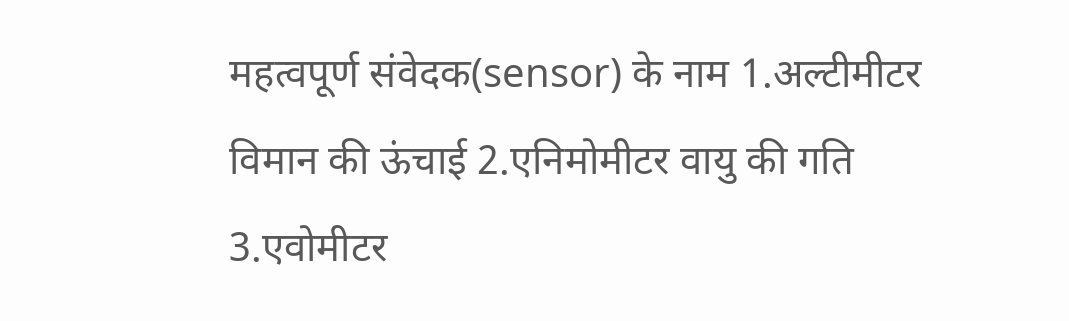महत्वपूर्ण संवेदक(sensor) के नाम 1.अल्टीमीटर विमान की ऊंचाई 2.एनिमोमीटर वायु की गति 3.एवोमीटर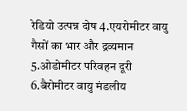रेडियो उत्पन्न दोष 4.एयरोमीटर वायु गैसों का भार और द्रव्यमान 5.ओडोमीटर परिवहन दूरी 6.बैरोमीटर वायु मंडलीय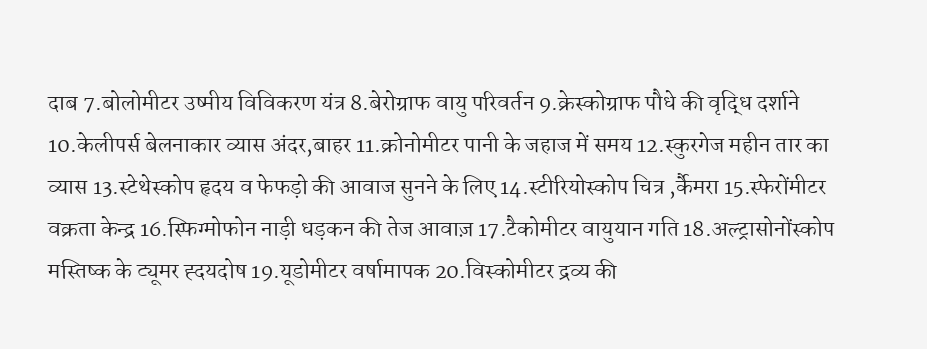दाब 7.बोलोमीटर उष्मीय विविकरण यंत्र 8.बेरोग्राफ वायु परिवर्तन 9.क्रेस्कोग्राफ पौधे की वृद्धि दर्शाने 10.केलीपर्स बेलनाकार व्यास अंदर,बाहर 11.क्रोनोमीटर पानी के जहाज में समय 12.स्कुरगेज महीन तार का व्यास 13.स्टेथेस्कोप हृदय व फेफड़ो की आवाज सुनने के लिए 14.स्टीरियोस्कोप चित्र ,र्कैमरा 15.स्फेरोंमीटर वक्रता केन्द्र 16.स्फिग्मोफोन नाड़ी धड़कन की तेज आवाज़ 17.टैकोमीटर वायुयान गति 18.अल्ट्रासोनोंस्कोप मस्तिष्क के ट्यूमर ह्दयदोष 19.यूडोमीटर वर्षामापक 20.विस्कोमीटर द्रव्य की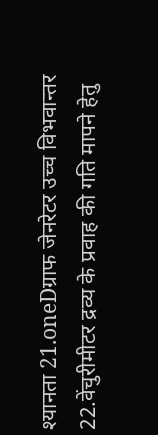श्यानता 21.oneDग्राफ जेनरेटर उच्च विभवान्तर 22.वेंचुरीमीटर द्रव्य के प्रवाह की गति मापने हेतु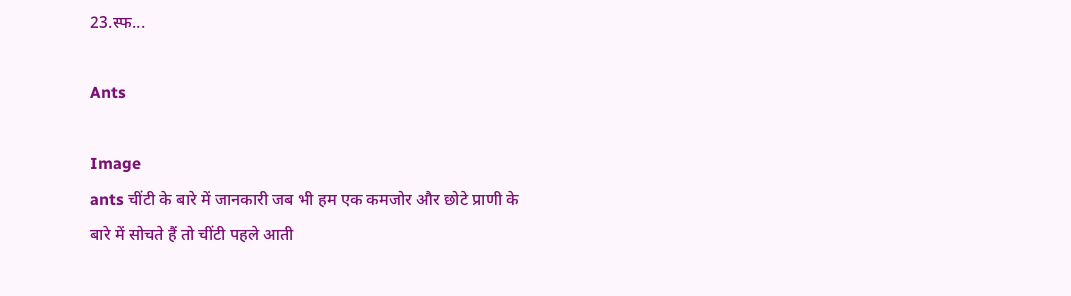23.स्फ...

Ants

Image
ants चींटी के बारे में जानकारी जब भी हम एक कमजोर और छोटे प्राणी के बारे में सोचते हैं तो चींटी पहले आती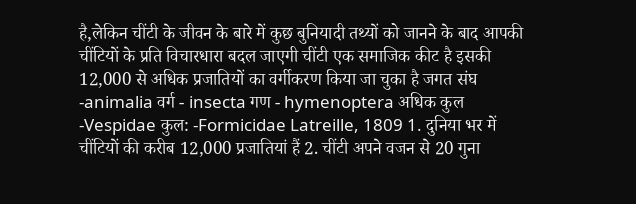है,लेकिन चींटी के जीवन के बारे में कुछ बुनियादी तथ्यों को जानने के बाद आपकी चींटियों के प्रति विचारधारा बदल जाएगी चींटी एक समाजिक कीट है इसकी 12,000 से अधिक प्रजातियों का वर्गीकरण किया जा चुका है जगत संघ -animalia वर्ग - insecta गण - hymenoptera अधिक कुल -Vespidae कुल: -Formicidae Latreille, 1809 1. दुनिया भर में चींटियों की करीब 12,000 प्रजातियां हैं 2. चींटी अपने वजन से 20 गुना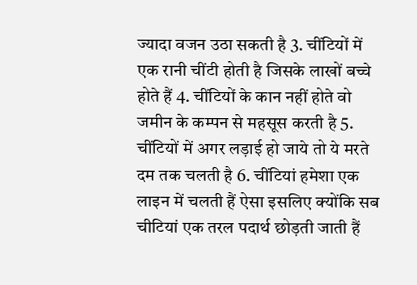ज्यादा वजन उठा सकती है 3. चींटियों में एक रानी चींटी होती है जिसके लाखों बच्चे होते हैं 4. चींटियों के कान नहीं होते वो जमीन के कम्पन से महसूस करती है 5. चींटियों में अगर लड़ाई हो जाये तो ये मरते दम तक चलती है 6. चींटियां हमेशा एक लाइन में चलती हैं ऐसा इसलिए क्योंकि सब चीटियां एक तरल पदार्थ छोड़ती जाती हैं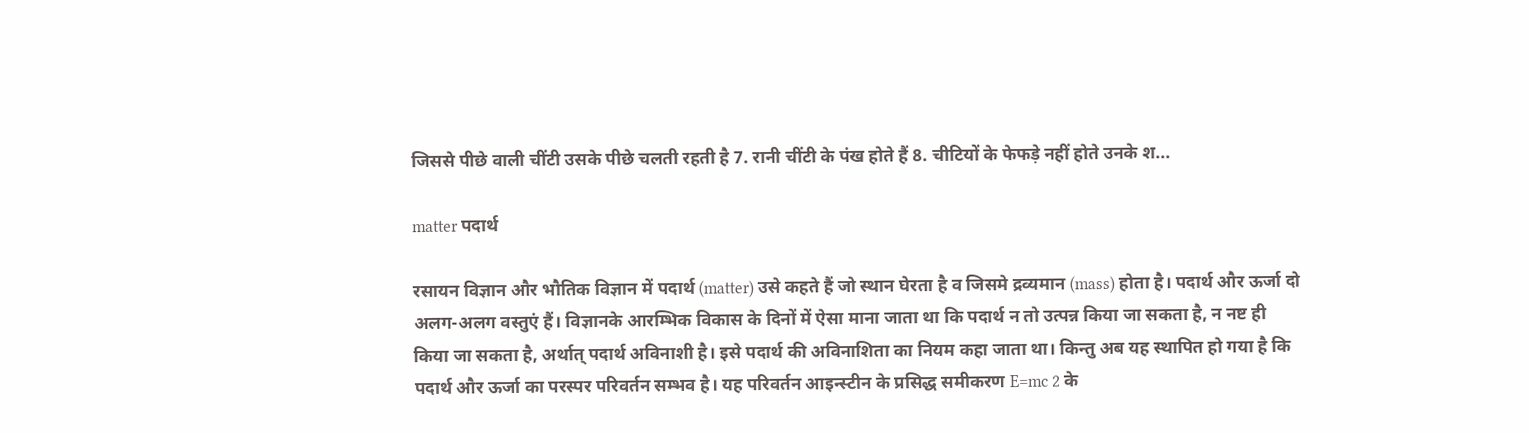जिससे पीछे वाली चींटी उसके पीछे चलती रहती है 7. रानी चींटी के पंख होते हैं 8. चीटियों के फेफड़े नहीं होते उनके श...

matter पदार्थ

रसायन विज्ञान और भौतिक विज्ञान में पदार्थ (matter) उसे कहते हैं जो स्थान घेरता है व जिसमे द्रव्यमान (mass) होता है। पदार्थ और ऊर्जा दो अलग-अलग वस्तुएं हैं। विज्ञानके आरम्भिक विकास के दिनों में ऐसा माना जाता था कि पदार्थ न तो उत्पन्न किया जा सकता है, न नष्ट ही किया जा सकता है, अर्थात् पदार्थ अविनाशी है। इसे पदार्थ की अविनाशिता का नियम कहा जाता था। किन्तु अब यह स्थापित हो गया है कि पदार्थ और ऊर्जा का परस्पर परिवर्तन सम्भव है। यह परिवर्तन आइन्स्टीन के प्रसिद्ध समीकरण E=mc 2 के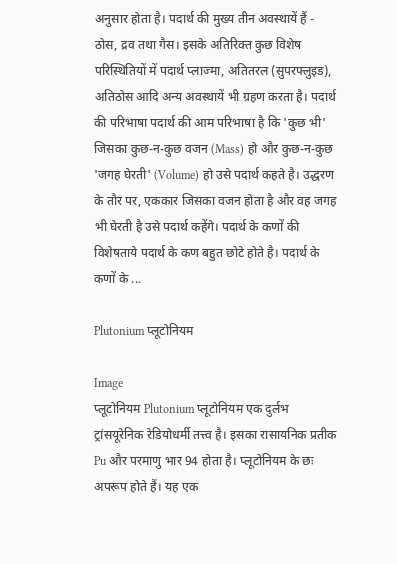अनुसार होता है। पदार्थ की मुख्य तीन अवस्थायें हैं - ठोस, द्रव तथा गैस। इसके अतिरिक्त कुछ विशेष परिस्थितियों में पदार्थ प्लाज्मा, अतितरल (सुपरफ्लुइड), अतिठोस आदि अन्य अवस्थायें भी ग्रहण करता है। पदार्थ की परिभाषा पदार्थ की आम परिभाषा है कि 'कुछ भी' जिसका कुछ-न-कुछ वजन (Mass) हो और कुछ-न-कुछ 'जगह घेरती' (Volume) हो उसे पदार्थ कहते है। उद्धरण के तौर पर, एककार जिसका वजन होता है और वह जगह भी घेरती है उसे पदार्थ कहेंगे। पदार्थ के कणों की विशेषताये पदार्थ के कण बहुत छोटे होते है। पदार्थ के कणों के ...

Plutonium प्लूटोनियम

Image
प्लूटोनियम Plutonium प्लूटोनियम एक दुर्लभ ट्रांसयूरेनिक रेडियोधर्मी तत्त्व है। इसका रासायनिक प्रतीक Pu और परमाणु भार 94 होता है। प्लूटोनियम के छः अपरूप होते हैं। यह एक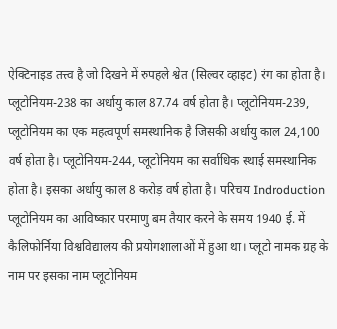ऐक्टिनाइड तत्त्व है जो दिखने में रुपहले श्वेत (सिल्वर व्हाइट) रंग का होता है। प्लूटोनियम-238 का अर्धायु काल 87.74 वर्ष होता है। प्लूटोनियम-239, प्लूटोनियम का एक महत्वपूर्ण समस्थानिक है जिसकी अर्धायु काल 24,100 वर्ष होता है। प्लूटोनियम-244, प्लूटोनियम का सर्वाधिक स्थाई समस्थानिक होता है। इसका अर्धायु काल 8 करोड़ वर्ष होता है। परिचय Indroduction प्लूटोनियम का आविष्कार परमाणु बम तैयार करने के समय 1940 ई. में कैलिफोर्निया विश्वविद्यालय की प्रयोगशालाओं में हुआ था। प्लूटो नामक ग्रह के नाम पर इसका नाम प्लूटोनियम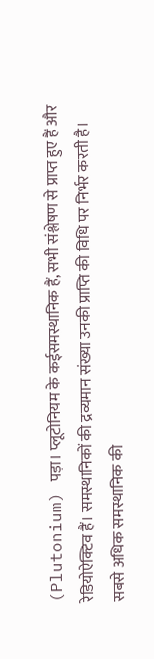(Plutonium) पड़ा। प्लूटोनियम के कईसमस्थानिक हैं, सभी संश्लेषण से प्राप्त हुए हैं और रेडियोऐक्टिव हैं। समस्थानिकों की द्रव्यमान संख्या उनकी प्राप्ति की विधि पर निर्भर करती है। सबसे अधिक समस्थानिक की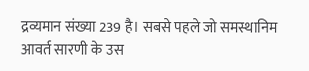द्रव्यमान संख्या 239 है। सबसे पहले जो समस्थानिम आवर्त सारणी के उस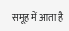समूह में आता है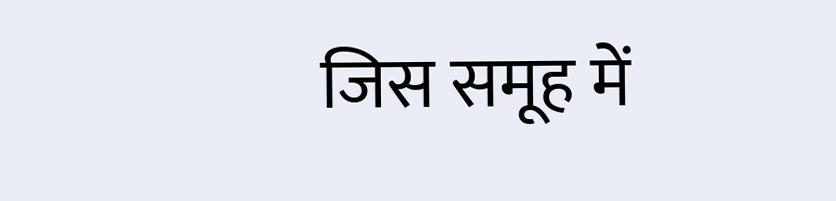जिस समूह में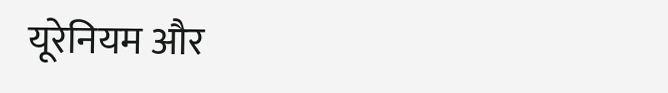यूरेनियम और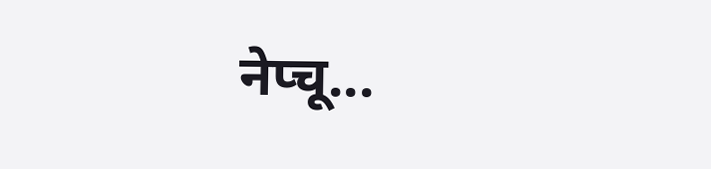नेप्चू...